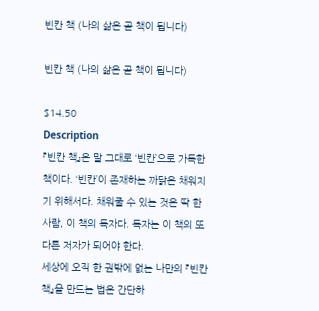빈칸 책 (나의 삶은 곧 책이 됩니다)

빈칸 책 (나의 삶은 곧 책이 됩니다)

$14.50
Description
『빈칸 책』은 말 그대로 ‘빈칸’으로 가득한 책이다. ‘빈칸’이 존재하는 까닭은 채워지기 위해서다. 채워줄 수 있는 것은 딱 한 사람, 이 책의 독자다. 독자는 이 책의 또 다른 저자가 되어야 한다.
세상에 오직 한 권밖에 없는 나만의 『빈칸 책』을 만드는 법은 간단하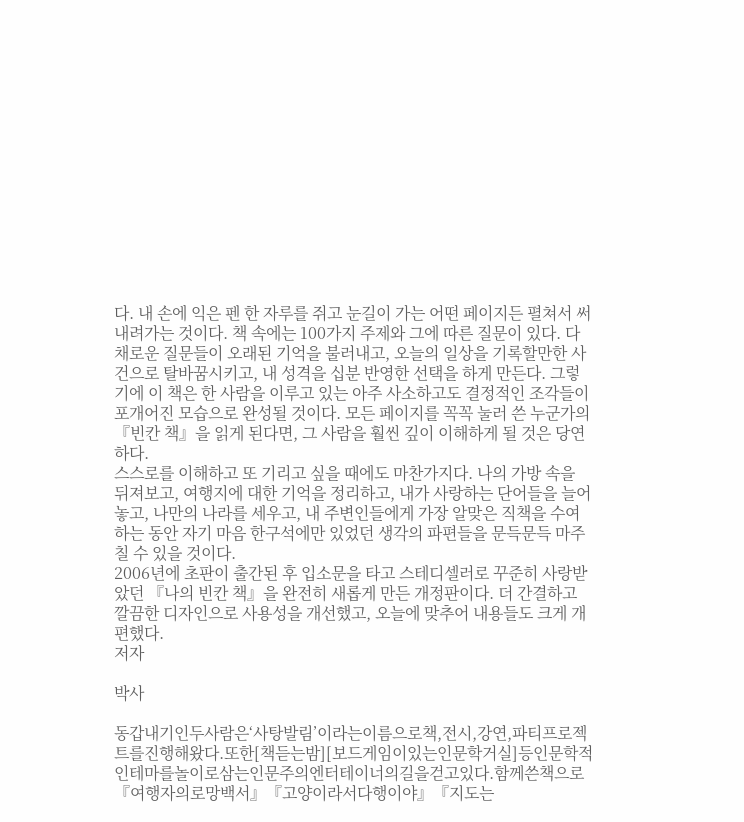다. 내 손에 익은 펜 한 자루를 쥐고 눈길이 가는 어떤 페이지든 펼쳐서 써내려가는 것이다. 책 속에는 100가지 주제와 그에 따른 질문이 있다. 다채로운 질문들이 오래된 기억을 불러내고, 오늘의 일상을 기록할만한 사건으로 탈바꿈시키고, 내 성격을 십분 반영한 선택을 하게 만든다. 그렇기에 이 책은 한 사람을 이루고 있는 아주 사소하고도 결정적인 조각들이 포개어진 모습으로 완성될 것이다. 모든 페이지를 꼭꼭 눌러 쓴 누군가의 『빈칸 책』을 읽게 된다면, 그 사람을 훨씬 깊이 이해하게 될 것은 당연하다.
스스로를 이해하고 또 기리고 싶을 때에도 마찬가지다. 나의 가방 속을 뒤져보고, 여행지에 대한 기억을 정리하고, 내가 사랑하는 단어들을 늘어놓고, 나만의 나라를 세우고, 내 주변인들에게 가장 알맞은 직책을 수여하는 동안 자기 마음 한구석에만 있었던 생각의 파편들을 문득문득 마주칠 수 있을 것이다.
2006년에 초판이 출간된 후 입소문을 타고 스테디셀러로 꾸준히 사랑받았던 『나의 빈칸 책』을 완전히 새롭게 만든 개정판이다. 더 간결하고 깔끔한 디자인으로 사용성을 개선했고, 오늘에 맞추어 내용들도 크게 개편했다.
저자

박사

동갑내기인두사람은‘사탕발림’이라는이름으로책,전시,강연,파티프로젝트를진행해왔다.또한[책듣는밤][보드게임이있는인문학거실]등인문학적인테마를놀이로삼는인문주의엔터테이너의길을걷고있다.함께쓴책으로『여행자의로망백서』『고양이라서다행이야』『지도는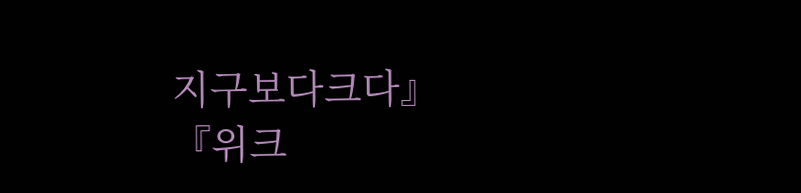지구보다크다』『위크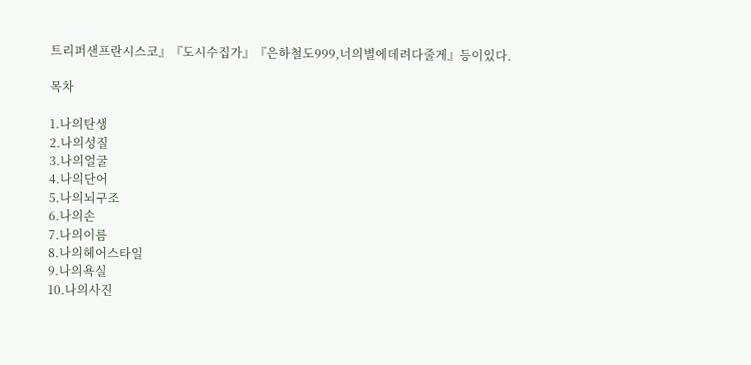트리퍼샌프란시스코』『도시수집가』『은하철도999,너의별에데려다줄게』등이있다.

목차

1.나의탄생
2.나의성질
3.나의얼굴
4.나의단어
5.나의뇌구조
6.나의손
7.나의이름
8.나의헤어스타일
9.나의욕실
10.나의사진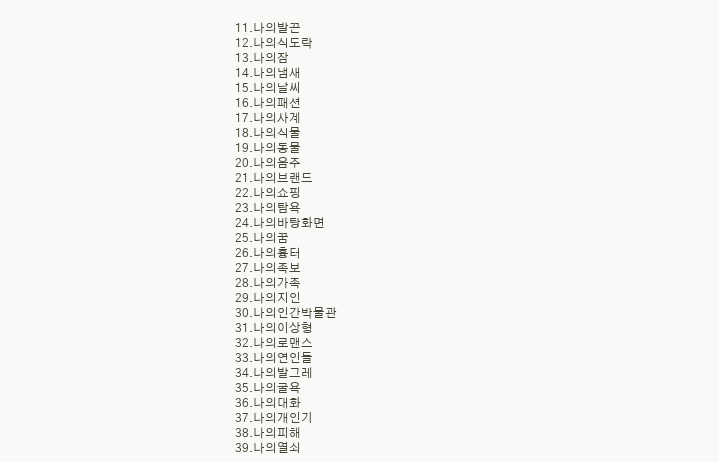11.나의발끈
12.나의식도락
13.나의잠
14.나의냄새
15.나의날씨
16.나의패션
17.나의사계
18.나의식물
19.나의동물
20.나의음주
21.나의브랜드
22.나의쇼핑
23.나의탐욕
24.나의바탕화면
25.나의꿈
26.나의흉터
27.나의족보
28.나의가족
29.나의지인
30.나의인간박물관
31.나의이상형
32.나의로맨스
33.나의연인들
34.나의발그레
35.나의굴욕
36.나의대화
37.나의개인기
38.나의피해
39.나의열쇠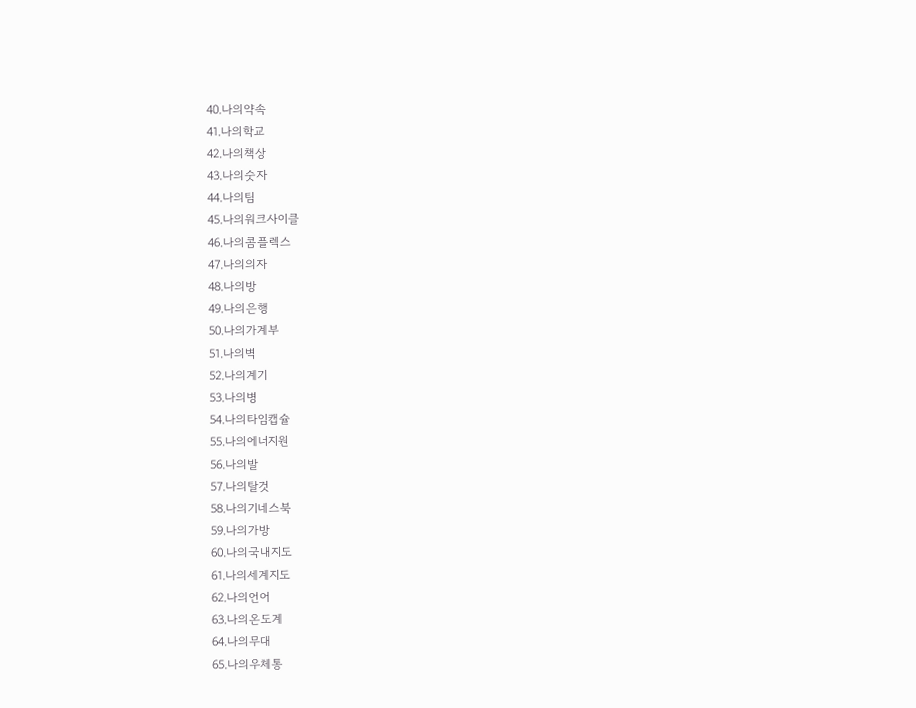40.나의약속
41.나의학교
42.나의책상
43.나의숫자
44.나의팀
45.나의워크사이클
46.나의콤플렉스
47.나의의자
48.나의방
49.나의은행
50.나의가계부
51.나의벽
52.나의계기
53.나의병
54.나의타임캡슐
55.나의에너지원
56.나의발
57.나의탈것
58.나의기네스북
59.나의가방
60.나의국내지도
61.나의세계지도
62.나의언어
63.나의온도계
64.나의무대
65.나의우체통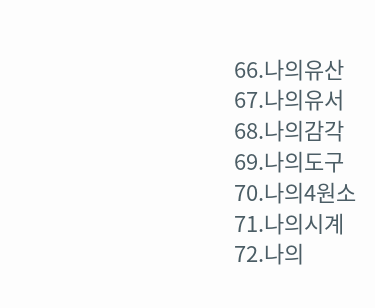66.나의유산
67.나의유서
68.나의감각
69.나의도구
70.나의4원소
71.나의시계
72.나의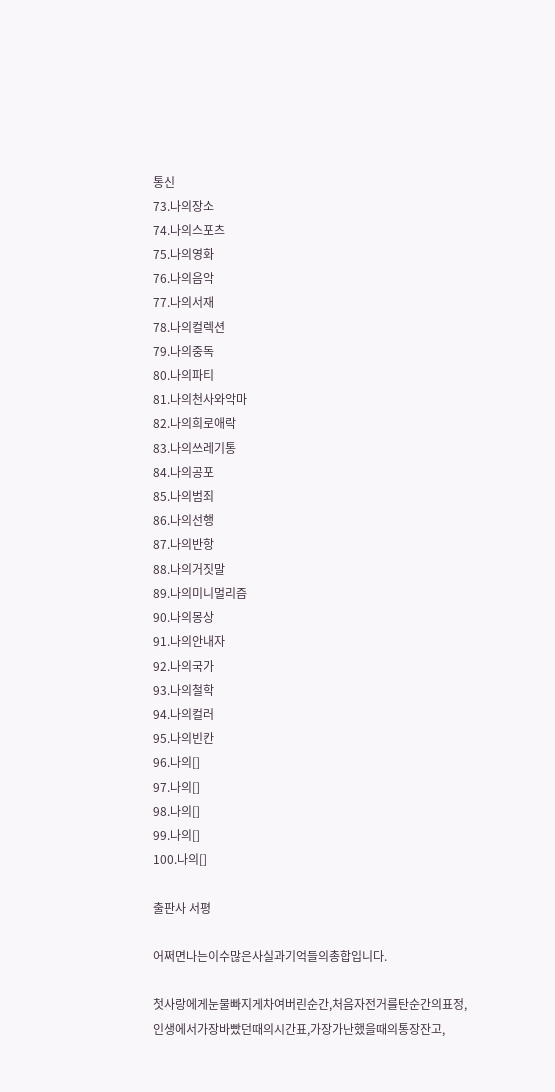통신
73.나의장소
74.나의스포츠
75.나의영화
76.나의음악
77.나의서재
78.나의컬렉션
79.나의중독
80.나의파티
81.나의천사와악마
82.나의희로애락
83.나의쓰레기통
84.나의공포
85.나의범죄
86.나의선행
87.나의반항
88.나의거짓말
89.나의미니멀리즘
90.나의몽상
91.나의안내자
92.나의국가
93.나의철학
94.나의컬러
95.나의빈칸
96.나의[]
97.나의[]
98.나의[]
99.나의[]
100.나의[]

출판사 서평

어쩌면나는이수많은사실과기억들의총합입니다.

첫사랑에게눈물빠지게차여버린순간,처음자전거를탄순간의표정,
인생에서가장바빴던때의시간표,가장가난했을때의통장잔고,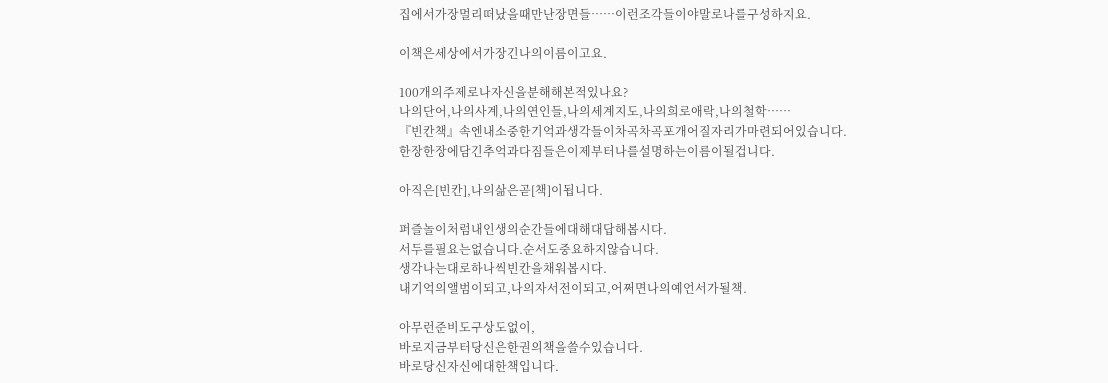집에서가장멀리떠났을때만난장면들……이런조각들이야말로나를구성하지요.

이책은세상에서가장긴나의이름이고요.

100개의주제로나자신을분해해본적있나요?
나의단어,나의사계,나의연인들,나의세계지도,나의희로애락,나의철학……
『빈칸책』속엔내소중한기억과생각들이차곡차곡포개어질자리가마련되어있습니다.
한장한장에담긴추억과다짐들은이제부터나를설명하는이름이될겁니다.

아직은[빈칸],나의삶은곧[책]이됩니다.

퍼즐놀이처럼내인생의순간들에대해대답해봅시다.
서두를필요는없습니다.순서도중요하지않습니다.
생각나는대로하나씩빈칸을채워봅시다.
내기억의앨범이되고,나의자서전이되고,어쩌면나의예언서가될책.

아무런준비도구상도없이,
바로지금부터당신은한권의책을쓸수있습니다.
바로당신자신에대한책입니다.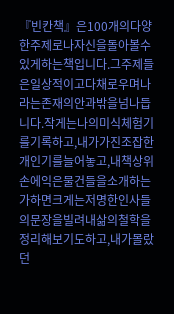『빈칸책』은100개의다양한주제로나자신을돌아볼수있게하는책입니다.그주제들은일상적이고다채로우며나라는존재의안과밖을넘나듭니다.작게는나의미식체험기를기록하고,내가가진조잡한개인기를늘어놓고,내책상위손에익은물건들을소개하는가하면크게는저명한인사들의문장을빌려내삶의철학을정리해보기도하고,내가몰랐던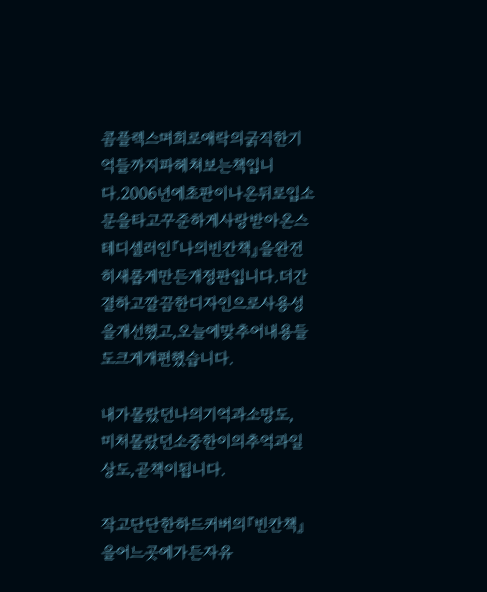콤플렉스며희로애락의굵직한기억들까지파헤쳐보는책입니다.2006년에초판이나온뒤로입소문을타고꾸준하게사랑받아온스테디셀러인『나의빈칸책』을완전히새롭게만든개정판입니다.더간결하고깔끔한디자인으로사용성을개선했고,오늘에맞추어내용들도크게개편했습니다.

내가몰랐던나의기억과소망도,
미처몰랐던소중한이의추억과일상도,곧책이됩니다.

작고단단한하드커버의『빈칸책』을어느곳에가든자유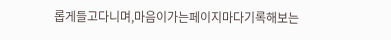롭게들고다니며,마음이가는페이지마다기록해보는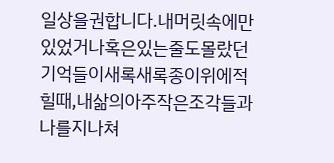일상을권합니다.내머릿속에만있었거나혹은있는줄도몰랐던기억들이새록새록종이위에적힐때,내삶의아주작은조각들과나를지나쳐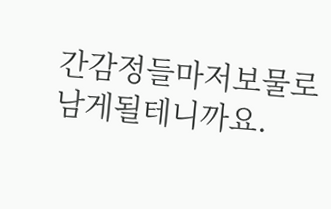간감정들마저보물로남게될테니까요.